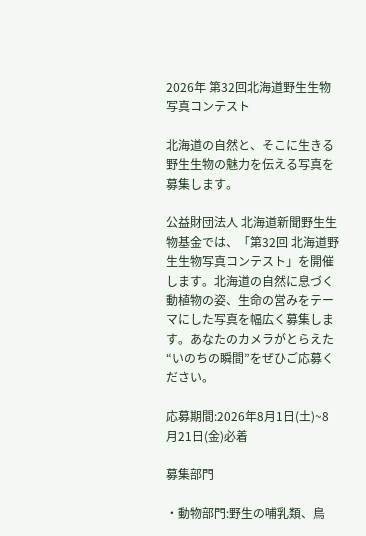2026年 第32回北海道野生生物写真コンテスト

北海道の自然と、そこに生きる野生生物の魅力を伝える写真を募集します。

公益財団法人 北海道新聞野生生物基金では、「第32回 北海道野生生物写真コンテスト」を開催します。北海道の自然に息づく動植物の姿、生命の営みをテーマにした写真を幅広く募集します。あなたのカメラがとらえた“いのちの瞬間”をぜひご応募ください。

応募期間:2026年8月1日(土)~8月21日(金)必着

募集部門

・動物部門:野生の哺乳類、鳥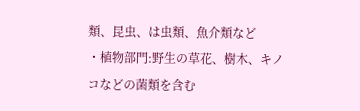類、昆虫、は虫類、魚介類など
・植物部門:野生の草花、樹木、キノコなどの菌類を含む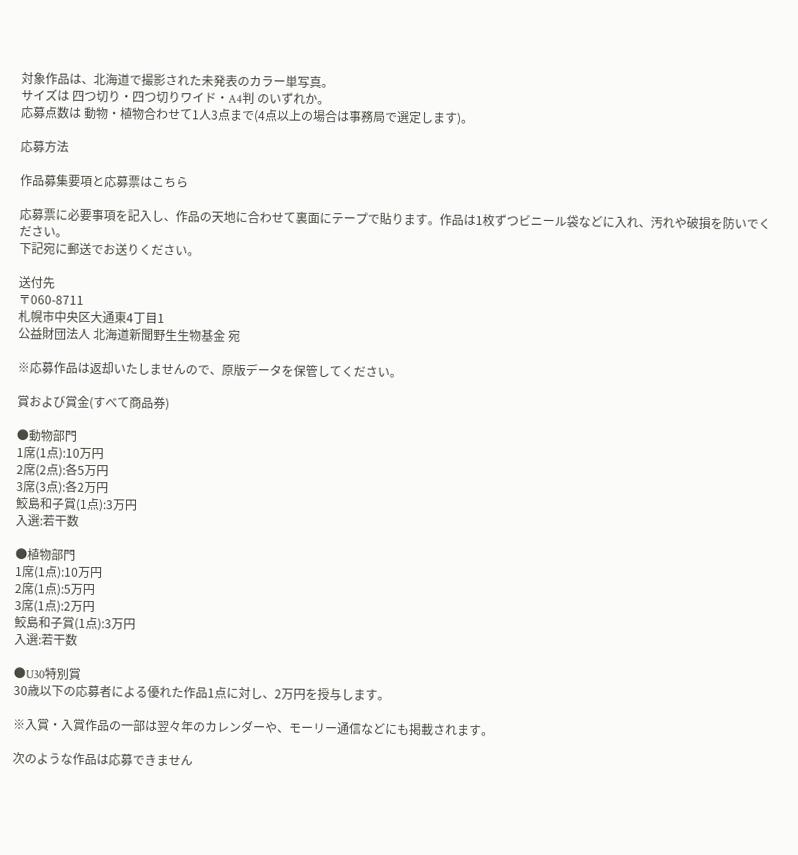対象作品は、北海道で撮影された未発表のカラー単写真。
サイズは 四つ切り・四つ切りワイド・A4判 のいずれか。
応募点数は 動物・植物合わせて1人3点まで(4点以上の場合は事務局で選定します)。

応募方法

作品募集要項と応募票はこちら

応募票に必要事項を記入し、作品の天地に合わせて裏面にテープで貼ります。作品は1枚ずつビニール袋などに入れ、汚れや破損を防いでください。
下記宛に郵送でお送りください。

送付先
〒060-8711
札幌市中央区大通東4丁目1
公益財団法人 北海道新聞野生生物基金 宛

※応募作品は返却いたしませんので、原版データを保管してください。

賞および賞金(すべて商品券)

●動物部門
1席(1点):10万円
2席(2点):各5万円
3席(3点):各2万円
鮫島和子賞(1点):3万円
入選:若干数

●植物部門
1席(1点):10万円
2席(1点):5万円
3席(1点):2万円
鮫島和子賞(1点):3万円
入選:若干数

●U30特別賞
30歳以下の応募者による優れた作品1点に対し、2万円を授与します。

※入賞・入賞作品の一部は翌々年のカレンダーや、モーリー通信などにも掲載されます。

次のような作品は応募できません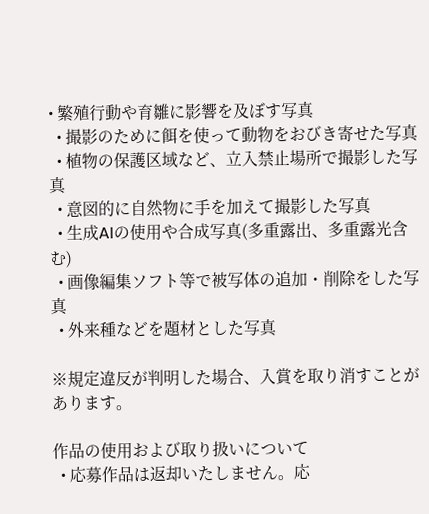• 繁殖行動や育雛に影響を及ぼす写真
  • 撮影のために餌を使って動物をおびき寄せた写真
  • 植物の保護区域など、立入禁止場所で撮影した写真
  • 意図的に自然物に手を加えて撮影した写真
  • 生成AIの使用や合成写真(多重露出、多重露光含む)
  • 画像編集ソフト等で被写体の追加・削除をした写真
  • 外来種などを題材とした写真

※規定違反が判明した場合、入賞を取り消すことがあります。

作品の使用および取り扱いについて
  • 応募作品は返却いたしません。応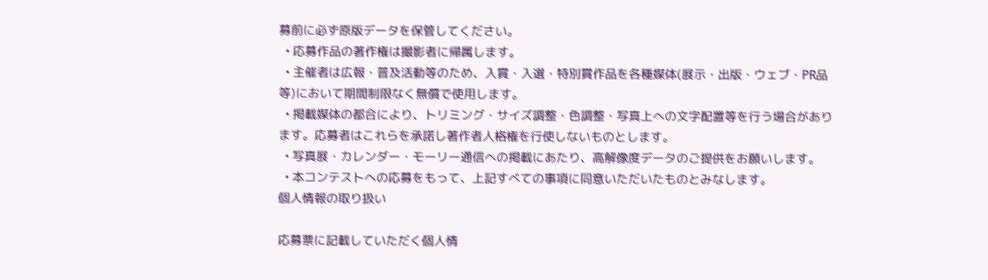募前に必ず原版データを保管してください。
  • 応募作品の著作権は撮影者に帰属します。
  • 主催者は広報・普及活動等のため、入賞・入選・特別賞作品を各種媒体(展示・出版・ウェブ・PR品等)において期間制限なく無償で使用します。
  • 掲載媒体の都合により、トリミング・サイズ調整・色調整・写真上への文字配置等を行う場合があります。応募者はこれらを承諾し著作者人格権を行使しないものとします。
  • 写真展・カレンダー・モーリー通信への掲載にあたり、高解像度データのご提供をお願いします。
  • 本コンテストへの応募をもって、上記すべての事項に同意いただいたものとみなします。
個人情報の取り扱い

応募票に記載していただく個人情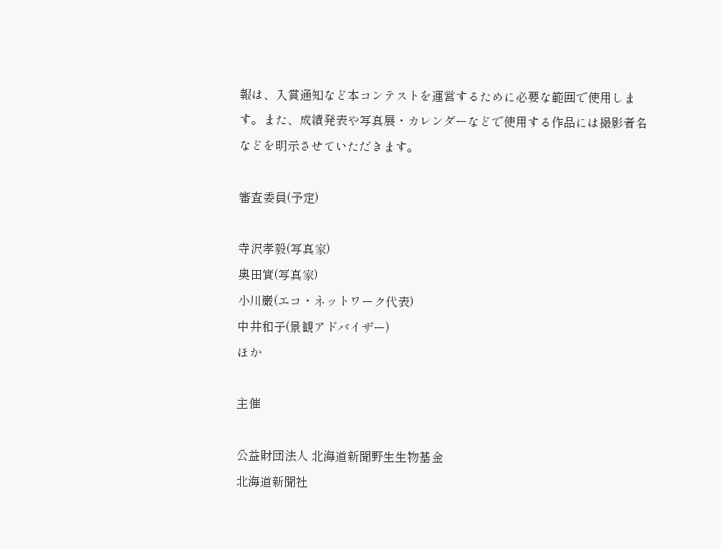報は、入賞通知など本コンテストを運営するために必要な範囲で使用します。また、成績発表や写真展・カレンダーなどで使用する作品には撮影者名などを明示させていただきます。

審査委員(予定)

寺沢孝毅(写真家)
奥田實(写真家)
小川巌(エコ・ネットワーク代表)
中井和子(景観アドバイザー)
ほか

主催

公益財団法人 北海道新聞野生生物基金
北海道新聞社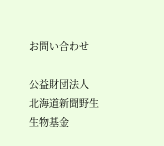お問い合わせ

公益財団法人 北海道新聞野生生物基金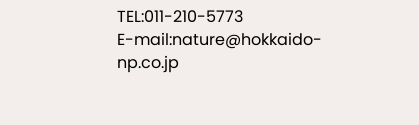TEL:011-210-5773
E-mail:nature@hokkaido-np.co.jp